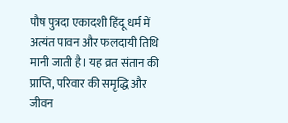पौष पुत्रदा एकादशी हिंदू धर्म में अत्यंत पावन और फलदायी तिथि मानी जाती है। यह व्रत संतान की प्राप्ति, परिवार की समृद्धि और जीवन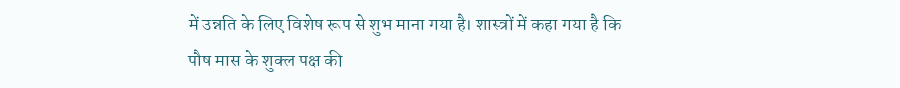में उन्नति के लिए विशेष रूप से शुभ माना गया है। शास्त्रों में कहा गया है कि पौष मास के शुक्ल पक्ष की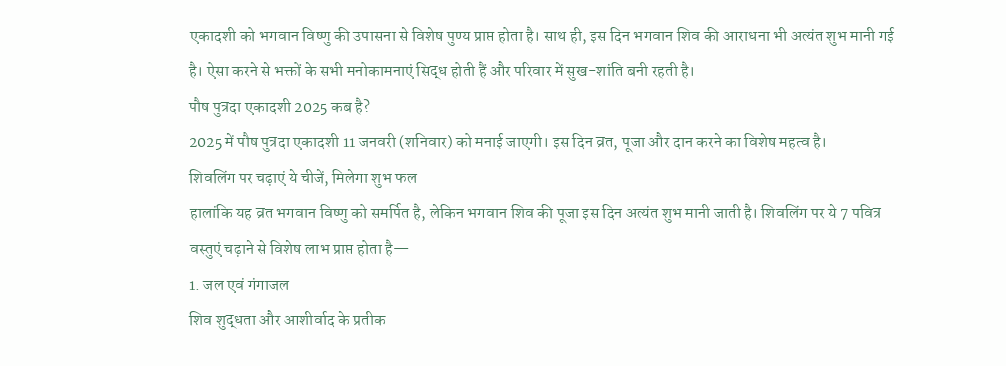एकादशी को भगवान विष्णु की उपासना से विशेष पुण्य प्राप्त होता है। साथ ही, इस दिन भगवान शिव की आराधना भी अत्यंत शुभ मानी गई है। ऐसा करने से भक्तों के सभी मनोकामनाएं सिद्ध होती हैं और परिवार में सुख-शांति बनी रहती है।
पौष पुत्रदा एकादशी 2025 कब है?
2025 में पौष पुत्रदा एकादशी 11 जनवरी (शनिवार) को मनाई जाएगी। इस दिन व्रत, पूजा और दान करने का विशेष महत्व है।
शिवलिंग पर चढ़ाएं ये चीजें, मिलेगा शुभ फल
हालांकि यह व्रत भगवान विष्णु को समर्पित है, लेकिन भगवान शिव की पूजा इस दिन अत्यंत शुभ मानी जाती है। शिवलिंग पर ये 7 पवित्र वस्तुएं चढ़ाने से विशेष लाभ प्राप्त होता है—
1. जल एवं गंगाजल
शिव शुद्धता और आशीर्वाद के प्रतीक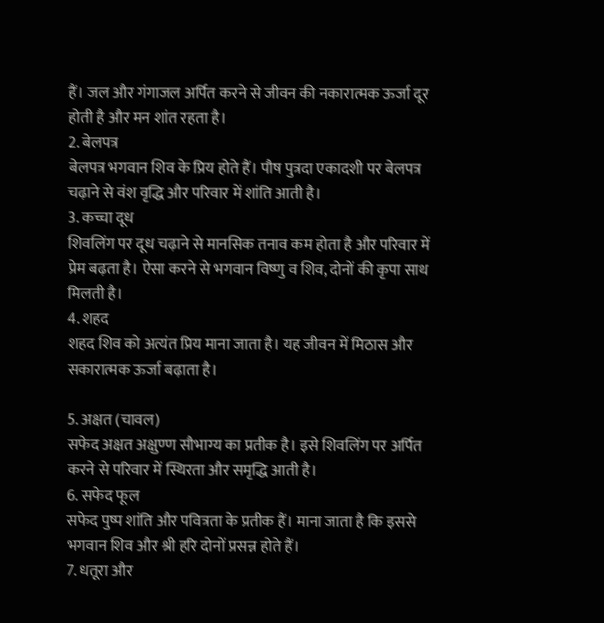हैं। जल और गंगाजल अर्पित करने से जीवन की नकारात्मक ऊर्जा दूर होती है और मन शांत रहता है।
2. बेलपत्र
बेलपत्र भगवान शिव के प्रिय होते हैं। पौष पुत्रदा एकादशी पर बेलपत्र चढ़ाने से वंश वृद्धि और परिवार में शांति आती है।
3. कच्चा दूध
शिवलिंग पर दूध चढ़ाने से मानसिक तनाव कम होता है और परिवार में प्रेम बढ़ता है। ऐसा करने से भगवान विष्णु व शिव, दोनों की कृपा साथ मिलती है।
4. शहद
शहद शिव को अत्यंत प्रिय माना जाता है। यह जीवन में मिठास और सकारात्मक ऊर्जा बढ़ाता है।

5. अक्षत (चावल)
सफेद अक्षत अक्षुण्ण सौभाग्य का प्रतीक है। इसे शिवलिंग पर अर्पित करने से परिवार में स्थिरता और समृद्धि आती है।
6. सफेद फूल
सफेद पुष्प शांति और पवित्रता के प्रतीक हैं। माना जाता है कि इससे भगवान शिव और श्री हरि दोनों प्रसन्न होते हैं।
7. धतूरा और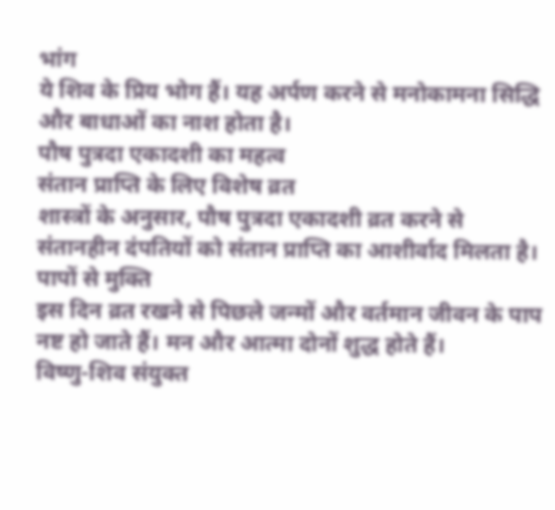भांग
ये शिव के प्रिय भोग हैं। यह अर्पण करने से मनोकामना सिद्धि और बाधाओं का नाश होता है।
पौष पुत्रदा एकादशी का महत्व
संतान प्राप्ति के लिए विशेष व्रत
शास्त्रों के अनुसार, पौष पुत्रदा एकादशी व्रत करने से संतानहीन दंपतियों को संतान प्राप्ति का आशीर्वाद मिलता है।
पापों से मुक्ति
इस दिन व्रत रखने से पिछले जन्मों और वर्तमान जीवन के पाप नष्ट हो जाते हैं। मन और आत्मा दोनों शुद्ध होते हैं।
विष्णु-शिव संयुक्त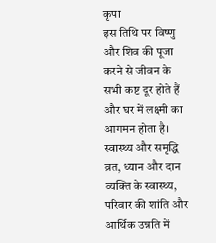कृपा
इस तिथि पर विष्णु और शिव की पूजा करने से जीवन के सभी कष्ट दूर होते हैं और घर में लक्ष्मी का आगमन होता है।
स्वास्थ्य और समृद्धि
व्रत, ध्यान और दान व्यक्ति के स्वास्थ्य, परिवार की शांति और आर्थिक उन्नति में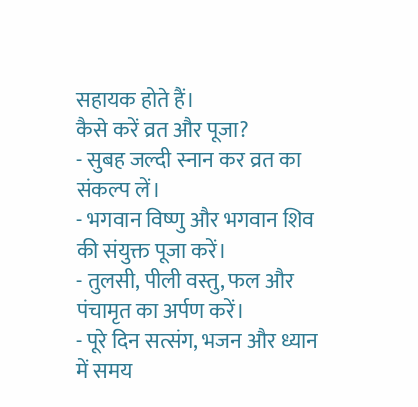सहायक होते हैं।
कैसे करें व्रत और पूजा?
- सुबह जल्दी स्नान कर व्रत का संकल्प लें।
- भगवान विष्णु और भगवान शिव की संयुक्त पूजा करें।
- तुलसी, पीली वस्तु, फल और पंचामृत का अर्पण करें।
- पूरे दिन सत्संग, भजन और ध्यान में समय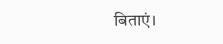बिताएं।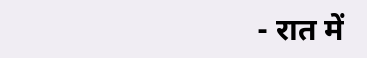- रात में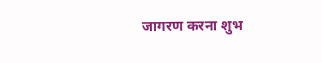जागरण करना शुभ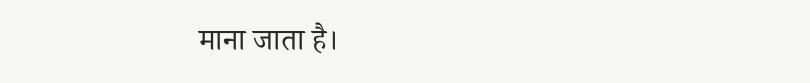माना जाता है।